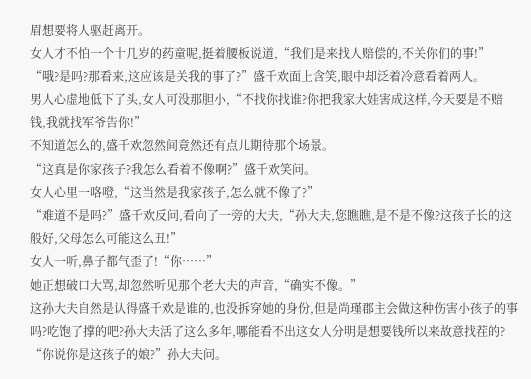眉想要将人驱赶离开。
女人才不怕一个十几岁的药童呢,挺着腰板说道,“我们是来找人赔偿的,不关你们的事!”
“哦?是吗?那看来,这应该是关我的事了?”盛千欢面上含笑,眼中却泛着冷意看着两人。
男人心虚地低下了头,女人可没那胆小,“不找你找谁?你把我家大娃害成这样,今天要是不赔钱,我就找军爷告你!”
不知道怎么的,盛千欢忽然间竟然还有点儿期待那个场景。
“这真是你家孩子?我怎么看着不像啊?”盛千欢笑问。
女人心里一咯噔,“这当然是我家孩子,怎么就不像了?”
“难道不是吗?”盛千欢反问,看向了一旁的大夫,“孙大夫,您瞧瞧,是不是不像?这孩子长的这般好,父母怎么可能这么丑!”
女人一听,鼻子都气歪了!“你……”
她正想破口大骂,却忽然听见那个老大夫的声音,“确实不像。”
这孙大夫自然是认得盛千欢是谁的,也没拆穿她的身份,但是尚瑾郡主会做这种伤害小孩子的事吗?吃饱了撑的吧?孙大夫活了这么多年,哪能看不出这女人分明是想要钱所以来故意找茬的?
“你说你是这孩子的娘?”孙大夫问。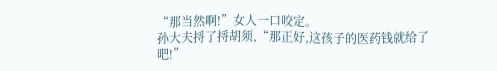“那当然啊!”女人一口咬定。
孙大夫捋了捋胡须,“那正好,这孩子的医药钱就给了吧!”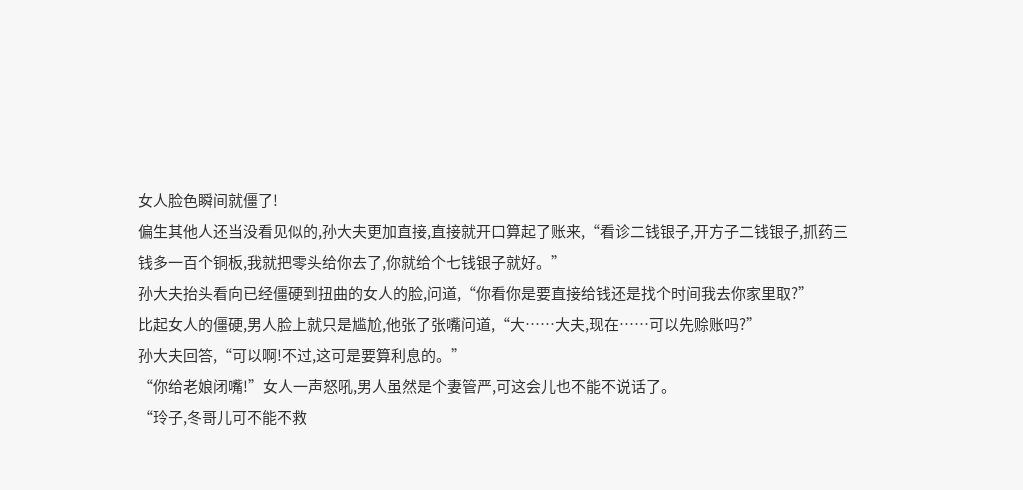女人脸色瞬间就僵了!
偏生其他人还当没看见似的,孙大夫更加直接,直接就开口算起了账来,“看诊二钱银子,开方子二钱银子,抓药三钱多一百个铜板,我就把零头给你去了,你就给个七钱银子就好。”
孙大夫抬头看向已经僵硬到扭曲的女人的脸,问道,“你看你是要直接给钱还是找个时间我去你家里取?”
比起女人的僵硬,男人脸上就只是尴尬,他张了张嘴问道,“大……大夫,现在……可以先赊账吗?”
孙大夫回答,“可以啊!不过,这可是要算利息的。”
“你给老娘闭嘴!”女人一声怒吼,男人虽然是个妻管严,可这会儿也不能不说话了。
“玲子,冬哥儿可不能不救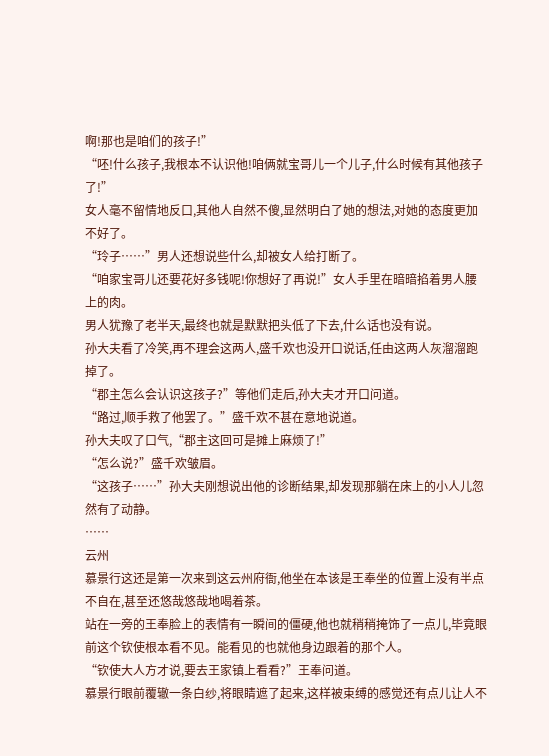啊!那也是咱们的孩子!”
“呸!什么孩子,我根本不认识他!咱俩就宝哥儿一个儿子,什么时候有其他孩子了!”
女人毫不留情地反口,其他人自然不傻,显然明白了她的想法,对她的态度更加不好了。
“玲子……”男人还想说些什么,却被女人给打断了。
“咱家宝哥儿还要花好多钱呢!你想好了再说!”女人手里在暗暗掐着男人腰上的肉。
男人犹豫了老半天,最终也就是默默把头低了下去,什么话也没有说。
孙大夫看了冷笑,再不理会这两人,盛千欢也没开口说话,任由这两人灰溜溜跑掉了。
“郡主怎么会认识这孩子?”等他们走后,孙大夫才开口问道。
“路过,顺手救了他罢了。”盛千欢不甚在意地说道。
孙大夫叹了口气,“郡主这回可是摊上麻烦了!”
“怎么说?”盛千欢皱眉。
“这孩子……”孙大夫刚想说出他的诊断结果,却发现那躺在床上的小人儿忽然有了动静。
……
云州
慕景行这还是第一次来到这云州府衙,他坐在本该是王奉坐的位置上没有半点不自在,甚至还悠哉悠哉地喝着茶。
站在一旁的王奉脸上的表情有一瞬间的僵硬,他也就稍稍掩饰了一点儿,毕竟眼前这个钦使根本看不见。能看见的也就他身边跟着的那个人。
“钦使大人方才说,要去王家镇上看看?”王奉问道。
慕景行眼前覆辙一条白纱,将眼睛遮了起来,这样被束缚的感觉还有点儿让人不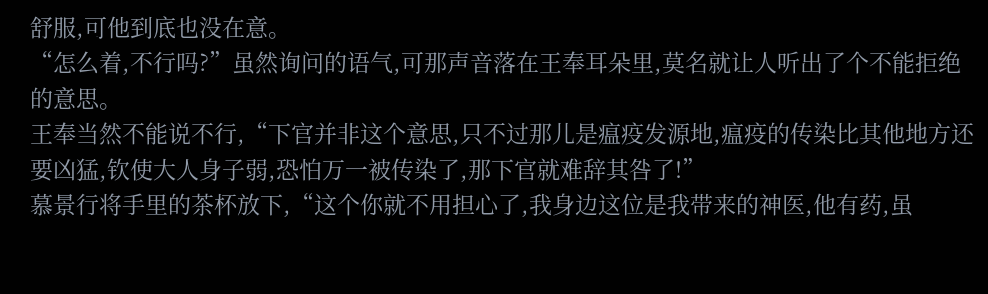舒服,可他到底也没在意。
“怎么着,不行吗?”虽然询问的语气,可那声音落在王奉耳朵里,莫名就让人听出了个不能拒绝的意思。
王奉当然不能说不行,“下官并非这个意思,只不过那儿是瘟疫发源地,瘟疫的传染比其他地方还要凶猛,钦使大人身子弱,恐怕万一被传染了,那下官就难辞其咎了!”
慕景行将手里的茶杯放下,“这个你就不用担心了,我身边这位是我带来的神医,他有药,虽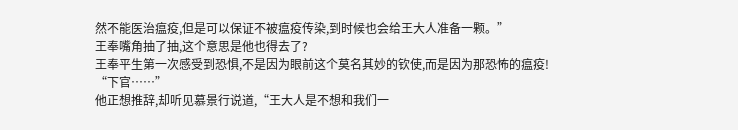然不能医治瘟疫,但是可以保证不被瘟疫传染,到时候也会给王大人准备一颗。”
王奉嘴角抽了抽,这个意思是他也得去了?
王奉平生第一次感受到恐惧,不是因为眼前这个莫名其妙的钦使,而是因为那恐怖的瘟疫!
“下官……”
他正想推辞,却听见慕景行说道,“王大人是不想和我们一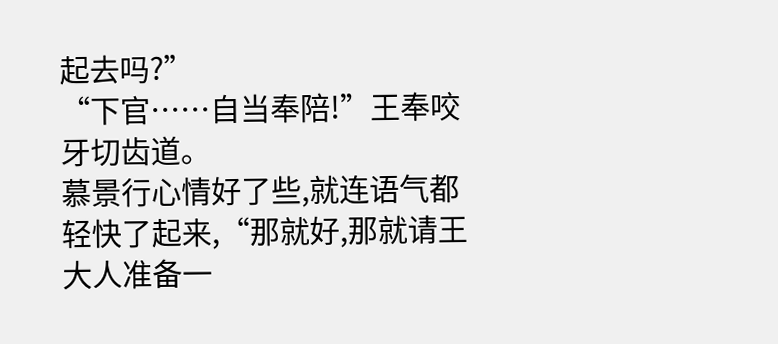起去吗?”
“下官……自当奉陪!”王奉咬牙切齿道。
慕景行心情好了些,就连语气都轻快了起来,“那就好,那就请王大人准备一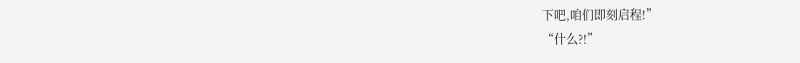下吧,咱们即刻启程!”
“什么?!”